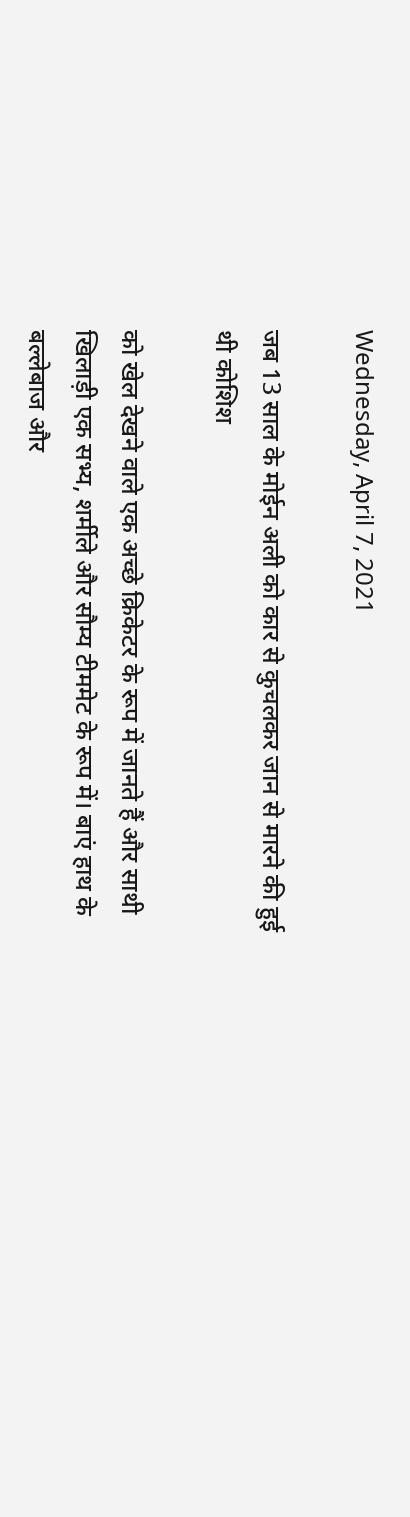Wednesday, April 7, 2021

जब 13 साल के मोईन अली को कार से कुचलकर जान से मारने की हुई थी कोशिश

को खेल देखने वाले एक अच्छे क्रिकेटर के रूप में जानते हैं और साथी खिलाड़ी एक सभ्य, शर्मीले और सौम्य टीममेट के रूप में। बाएं हाथ के बल्लेबाज और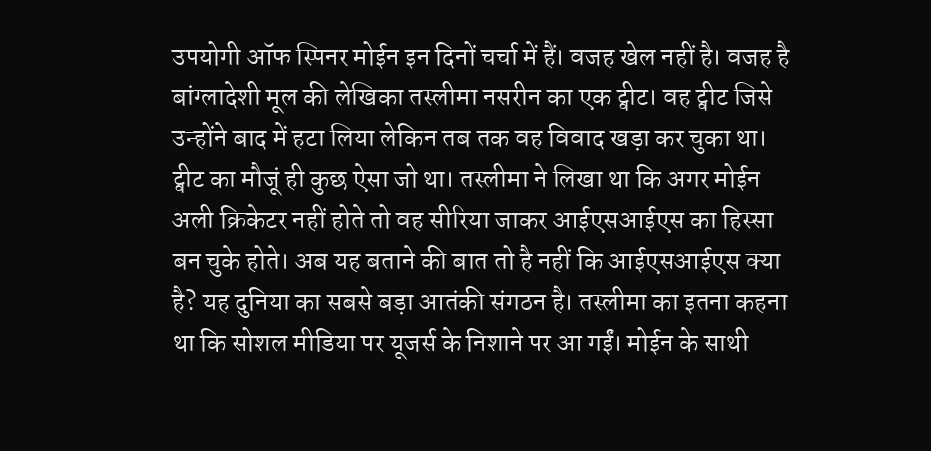उपयोगी ऑफ स्पिनर मोईन इन दिनों चर्चा में हैं। वजह खेल नहीं है। वजह है बांग्लादेशी मूल की लेखिका तस्लीमा नसरीन का एक ट्वीट। वह ट्वीट जिसे उन्होंने बाद में हटा लिया लेकिन तब तक वह विवाद खड़ा कर चुका था। ट्वीट का मौजूं ही कुछ ऐसा जो था। तस्लीमा ने लिखा था कि अगर मोईन अली क्रिकेटर नहीं होते तो वह सीरिया जाकर आईएसआईएस का हिस्सा बन चुके होते। अब यह बताने की बात तो है नहीं कि आईएसआईएस क्या है? यह दुनिया का सबसे बड़ा आतंकी संगठन है। तस्लीमा का इतना कहना था कि सोशल मीडिया पर यूजर्स के निशाने पर आ गईं। मोईन के साथी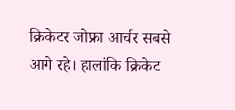क्रिकेटर जोफ्रा आर्चर सबसे आगे रहे। हालांकि क्रिकेट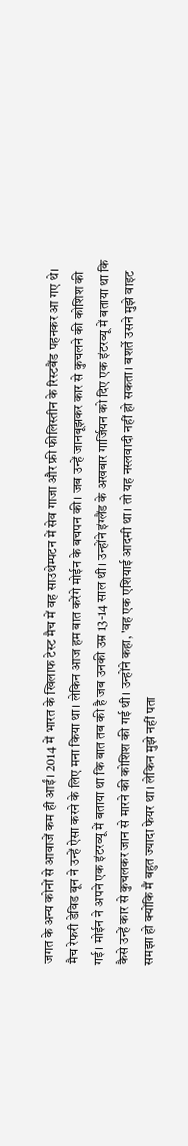जगत के अन्य कोनों से आवाजें कम ही आईं। 2014 में भारत के खिलाफ टेस्ट मैच में वह साउथेम्पटन में सेव गाजा और फ्री फीलिस्तीन के रिस्टबैंड पहनकर आ गए थे। मैच रेफरी डेविड बून ने उन्हें ऐसा करने के लिए मना किया था। लेकिन आज हम बात करेंगे मोईन के बचपन की। जब उन्हें जानबूझकर कार से कुचलने की कोशिश की गई। मोईन ने अपने एक इंटरव्यू में बताया था कि बात तब की है जब उनकी उम्र 13-14 साल थी। उन्होंने इंग्लैंड के अखबार गार्जियन को दिए एक इंटरव्यू में बताया था कि कैसे उन्हें कार से कुचलकर जान से मारने की कोशिश की गई थी। उन्होंने कहा, 'वह एक एशियाई आदमी था। तो यह नस्लवादी नहीं हो सकता। बशर्ते उसने मुझे वाइट समझा हो क्योंकि मैं बहुत ज्यादा फेयर था। लेकिन मुझे नहीं पता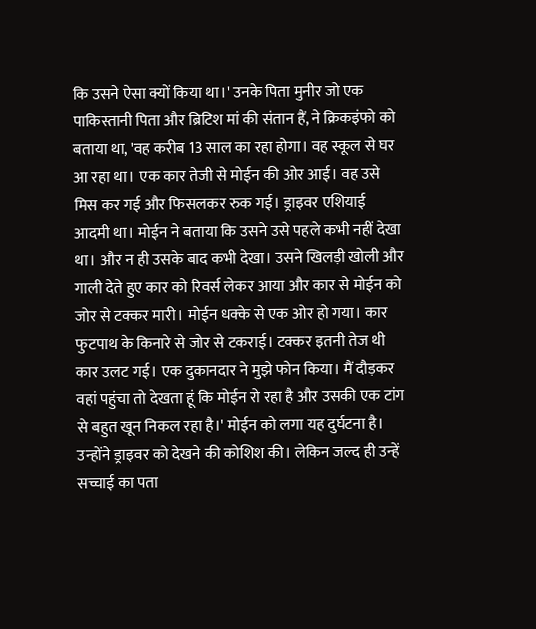कि उसने ऐसा क्यों किया था।' उनके पिता मुनीर जो एक पाकिस्तानी पिता और ब्रिटिश मां की संतान हैं, ने क्रिकइंफो को बताया था, 'वह करीब 13 साल का रहा होगा। वह स्कूल से घर आ रहा था। एक कार तेजी से मोईन की ओर आई। वह उसे मिस कर गई और फिसलकर रुक गई। ड्राइवर एशियाई आदमी था। मोईन ने बताया कि उसने उसे पहले कभी नहीं देखा था। और न ही उसके बाद कभी देखा। उसने खिलड़ी खोली और गाली देते हुए कार को रिवर्स लेकर आया और कार से मोईन को जोर से टक्कर मारी। मोईन धक्के से एक ओर हो गया। कार फुटपाथ के किनारे से जोर से टकराई। टक्कर इतनी तेज थी कार उलट गई। एक दुकानदार ने मुझे फोन किया। मैं दौड़कर वहां पहुंचा तो देखता हूं कि मोईन रो रहा है और उसकी एक टांग से बहुत खून निकल रहा है।' मोईन को लगा यह दुर्घटना है। उन्होंने ड्राइवर को देखने की कोशिश की। लेकिन जल्द ही उन्हें सच्चाई का पता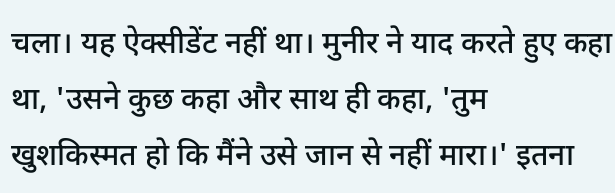चला। यह ऐक्सीडेंट नहीं था। मुनीर ने याद करते हुए कहा था, 'उसने कुछ कहा और साथ ही कहा, 'तुम खुशकिस्मत हो कि मैंने उसे जान से नहीं मारा।' इतना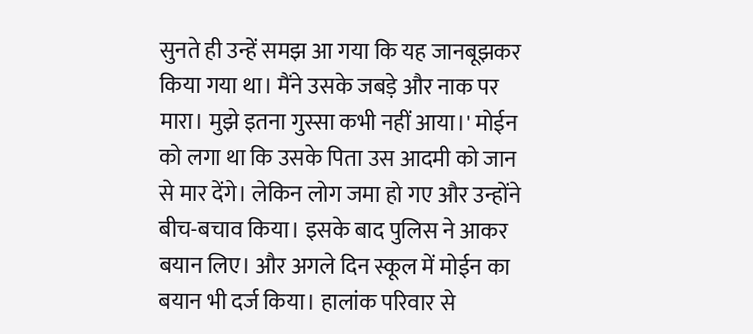सुनते ही उन्हें समझ आ गया कि यह जानबूझकर किया गया था। मैंने उसके जबड़े और नाक पर मारा। मुझे इतना गुस्सा कभी नहीं आया।' मोईन को लगा था कि उसके पिता उस आदमी को जान से मार देंगे। लेकिन लोग जमा हो गए और उन्होंने बीच-बचाव किया। इसके बाद पुलिस ने आकर बयान लिए। और अगले दिन स्कूल में मोईन का बयान भी दर्ज किया। हालांक परिवार से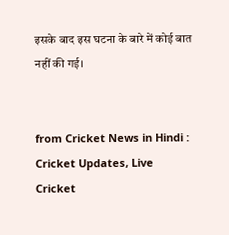इसके बाद इस घटना के बारे में कोई बात नहीं की गई।


from Cricket News in Hindi : Cricket Updates, Live Cricket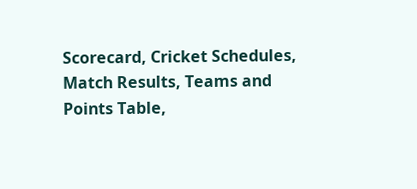Scorecard, Cricket Schedules, Match Results, Teams and Points Table,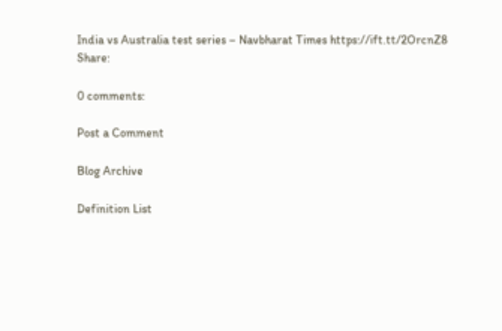India vs Australia test series – Navbharat Times https://ift.tt/2OrcnZ8
Share:

0 comments:

Post a Comment

Blog Archive

Definition List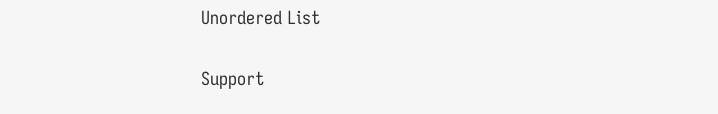Unordered List

Support